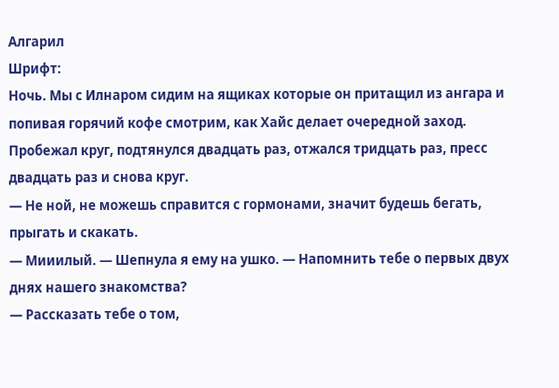Алгарил
Шрифт:
Ночь. Мы с Илнаром сидим на ящиках которые он притащил из ангара и попивая горячий кофе смотрим, как Хайс делает очередной заход. Пробежал круг, подтянулся двадцать раз, отжался тридцать раз, пресс двадцать раз и снова круг.
— Не ной, не можешь справится с гормонами, значит будешь бегать, прыгать и скакать.
— Мииилый. — Шепнула я ему на ушко. — Напомнить тебе о первых двух днях нашего знакомства?
— Рассказать тебе о том,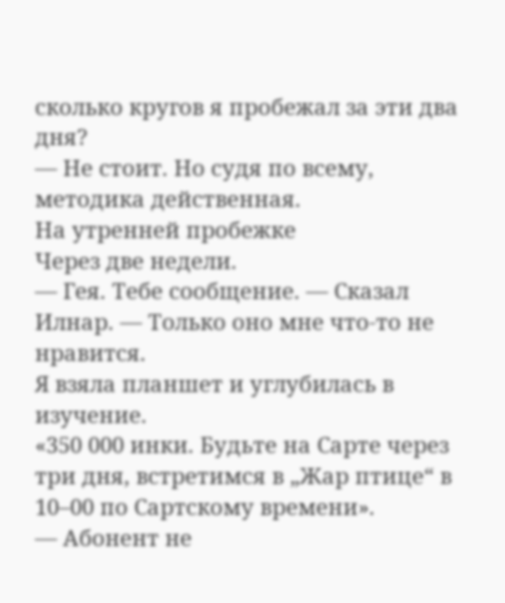сколько кругов я пробежал за эти два дня?
— Не стоит. Но судя по всему, методика действенная.
На утренней пробежке
Через две недели.
— Гея. Тебе сообщение. — Сказал Илнар. — Только оно мне что-то не нравится.
Я взяла планшет и углубилась в изучение.
«350 000 инки. Будьте на Сарте через три дня, встретимся в „Жар птице“ в 10–00 по Сартскому времени».
— Абонент не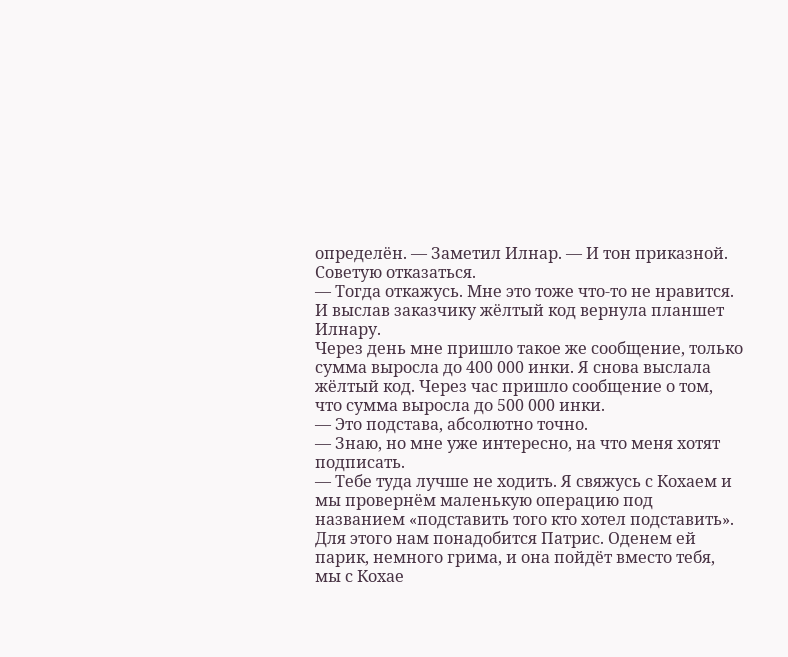определён. — Заметил Илнар. — И тон приказной. Советую отказаться.
— Тогда откажусь. Мне это тоже что-то не нравится.
И выслав заказчику жёлтый код вернула планшет Илнару.
Через день мне пришло такое же сообщение, только сумма выросла до 400 000 инки. Я снова выслала жёлтый код. Через час пришло сообщение о том, что сумма выросла до 500 000 инки.
— Это подстава, абсолютно точно.
— Знаю, но мне уже интересно, на что меня хотят подписать.
— Тебе туда лучше не ходить. Я свяжусь с Кохаем и мы провернём маленькую операцию под названием «подставить того кто хотел подставить». Для этого нам понадобится Патрис. Оденем ей парик, немного грима, и она пойдёт вместо тебя, мы с Кохае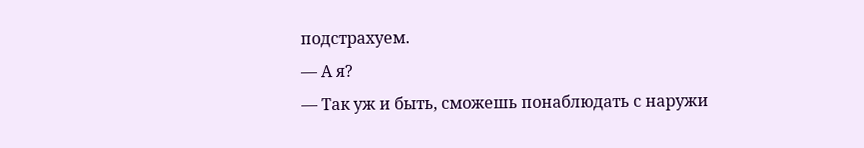подстрахуем.
— А я?
— Так уж и быть, сможешь понаблюдать с наружи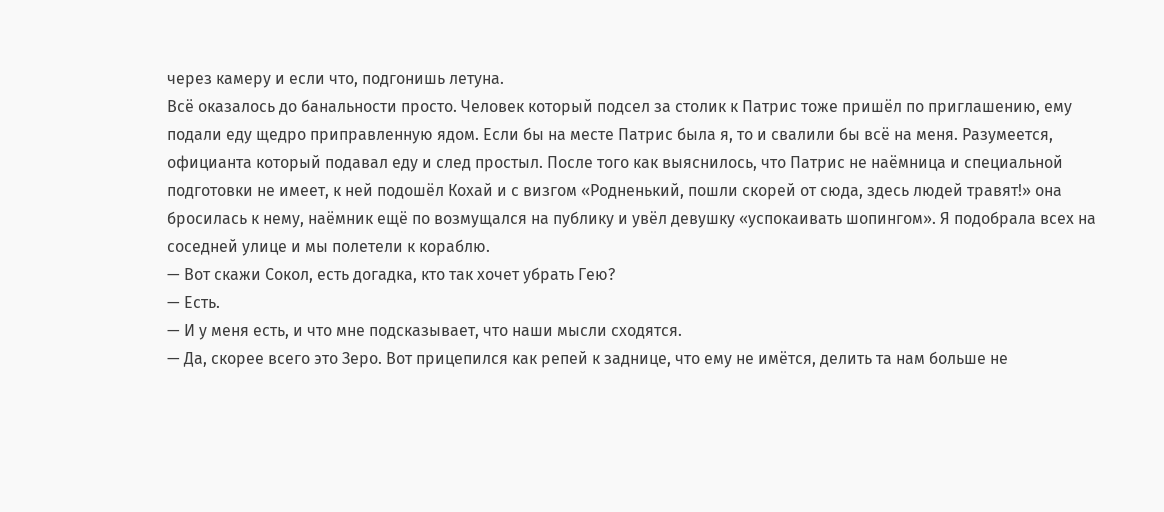через камеру и если что, подгонишь летуна.
Всё оказалось до банальности просто. Человек который подсел за столик к Патрис тоже пришёл по приглашению, ему подали еду щедро приправленную ядом. Если бы на месте Патрис была я, то и свалили бы всё на меня. Разумеется, официанта который подавал еду и след простыл. После того как выяснилось, что Патрис не наёмница и специальной подготовки не имеет, к ней подошёл Кохай и с визгом «Родненький, пошли скорей от сюда, здесь людей травят!» она бросилась к нему, наёмник ещё по возмущался на публику и увёл девушку «успокаивать шопингом». Я подобрала всех на соседней улице и мы полетели к кораблю.
— Вот скажи Сокол, есть догадка, кто так хочет убрать Гею?
— Есть.
— И у меня есть, и что мне подсказывает, что наши мысли сходятся.
— Да, скорее всего это Зеро. Вот прицепился как репей к заднице, что ему не имётся, делить та нам больше не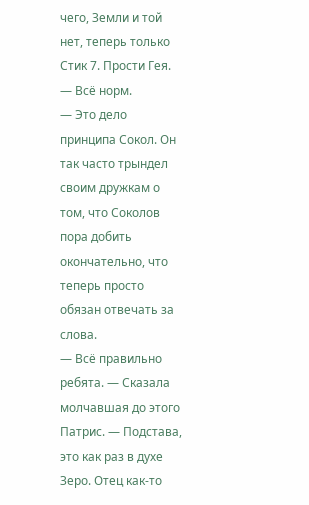чего, Земли и той нет, теперь только Стик 7. Прости Гея.
— Всё норм.
— Это дело принципа Сокол. Он так часто трындел своим дружкам о том, что Соколов пора добить окончательно, что теперь просто обязан отвечать за слова.
— Всё правильно ребята. — Сказала молчавшая до этого Патрис. — Подстава, это как раз в духе Зеро. Отец как-то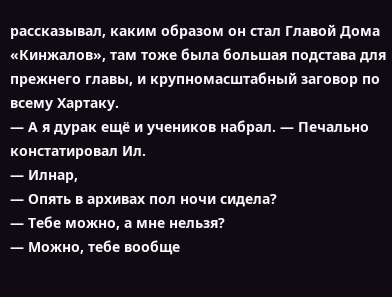рассказывал, каким образом он стал Главой Дома «Кинжалов», там тоже была большая подстава для прежнего главы, и крупномасштабный заговор по всему Хартаку.
— А я дурак ещё и учеников набрал. — Печально констатировал Ил.
— Илнар,
— Опять в архивах пол ночи сидела?
— Тебе можно, а мне нельзя?
— Можно, тебе вообще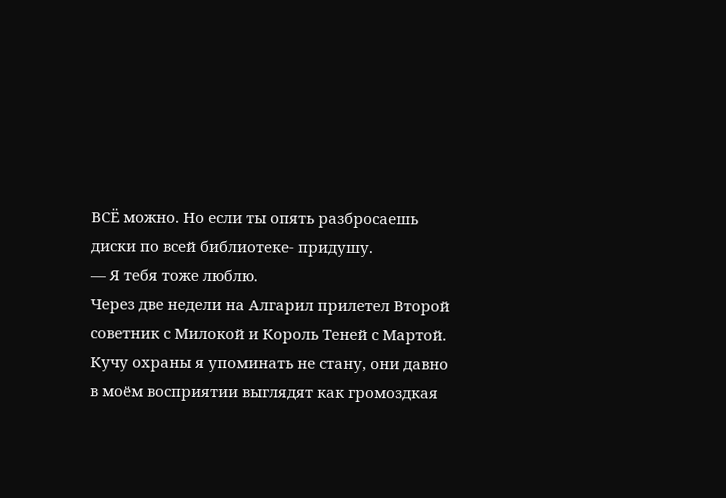ВСЁ можно. Но если ты опять разбросаешь диски по всей библиотеке- придушу.
— Я тебя тоже люблю.
Через две недели на Алгарил прилетел Второй советник с Милокой и Король Теней с Мартой. Кучу охраны я упоминать не стану, они давно в моём восприятии выглядят как громоздкая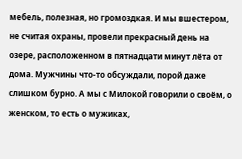мебель, полезная, но громоздкая. И мы вшестером, не считая охраны, провели прекрасный день на озере, расположенном в пятнадцати минут лёта от дома. Мужчины что-то обсуждали, порой даже слишком бурно. А мы с Милокой говорили о своём, о женском, то есть о мужиках,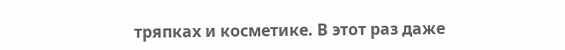тряпках и косметике. В этот раз даже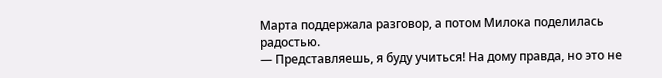Марта поддержала разговор, а потом Милока поделилась радостью.
— Представляешь, я буду учиться! На дому правда, но это не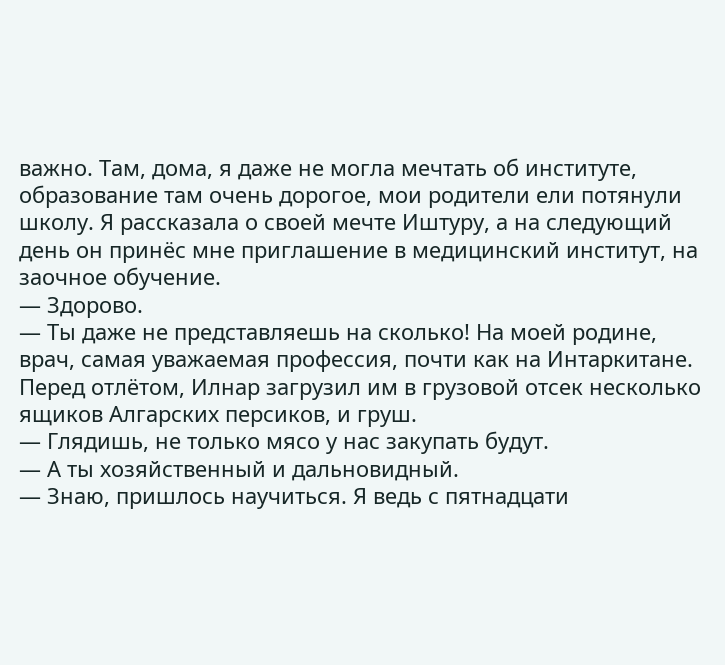важно. Там, дома, я даже не могла мечтать об институте, образование там очень дорогое, мои родители ели потянули школу. Я рассказала о своей мечте Иштуру, а на следующий день он принёс мне приглашение в медицинский институт, на заочное обучение.
— Здорово.
— Ты даже не представляешь на сколько! На моей родине, врач, самая уважаемая профессия, почти как на Интаркитане.
Перед отлётом, Илнар загрузил им в грузовой отсек несколько ящиков Алгарских персиков, и груш.
— Глядишь, не только мясо у нас закупать будут.
— А ты хозяйственный и дальновидный.
— Знаю, пришлось научиться. Я ведь с пятнадцати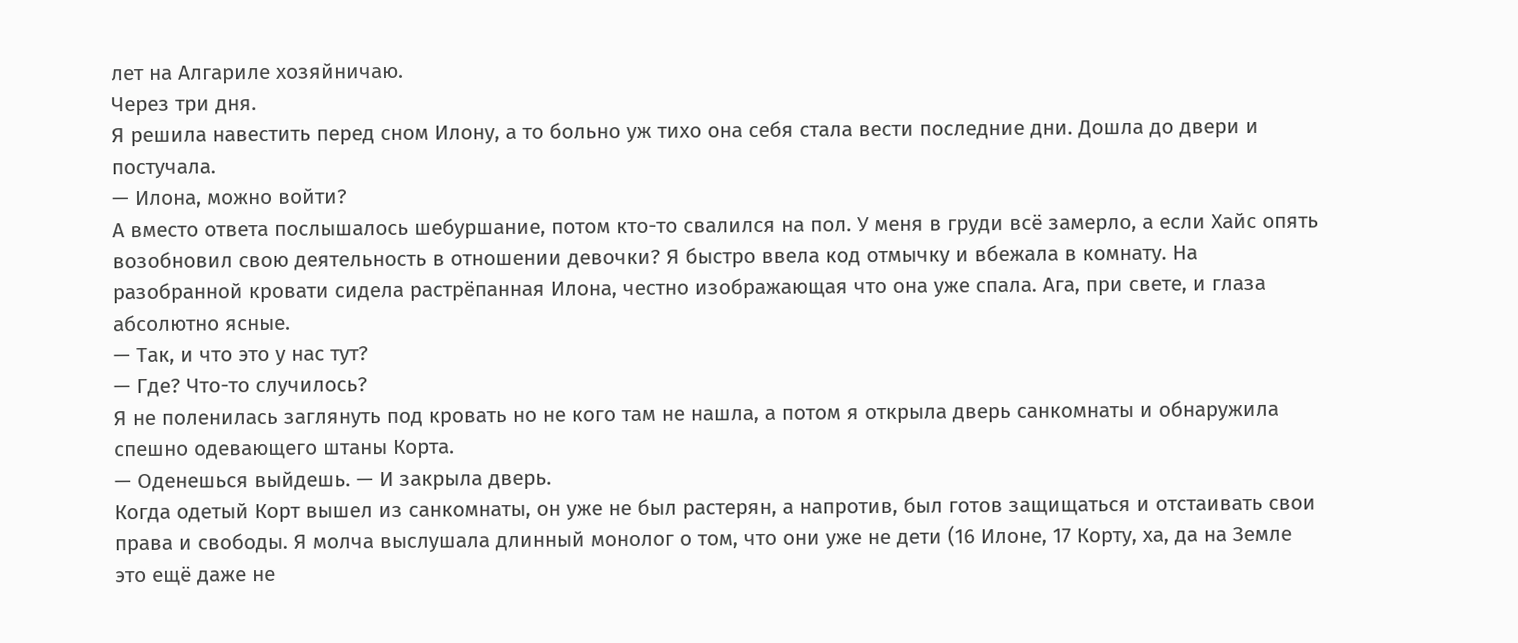лет на Алгариле хозяйничаю.
Через три дня.
Я решила навестить перед сном Илону, а то больно уж тихо она себя стала вести последние дни. Дошла до двери и постучала.
— Илона, можно войти?
А вместо ответа послышалось шебуршание, потом кто-то свалился на пол. У меня в груди всё замерло, а если Хайс опять возобновил свою деятельность в отношении девочки? Я быстро ввела код отмычку и вбежала в комнату. На разобранной кровати сидела растрёпанная Илона, честно изображающая что она уже спала. Ага, при свете, и глаза абсолютно ясные.
— Так, и что это у нас тут?
— Где? Что-то случилось?
Я не поленилась заглянуть под кровать но не кого там не нашла, а потом я открыла дверь санкомнаты и обнаружила спешно одевающего штаны Корта.
— Оденешься выйдешь. — И закрыла дверь.
Когда одетый Корт вышел из санкомнаты, он уже не был растерян, а напротив, был готов защищаться и отстаивать свои права и свободы. Я молча выслушала длинный монолог о том, что они уже не дети (16 Илоне, 17 Корту, ха, да на Земле это ещё даже не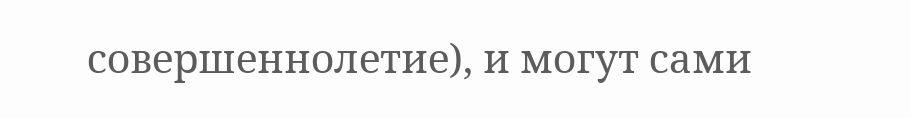совершеннолетие), и могут сами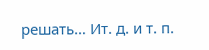решать… Ит. д. и т. п.